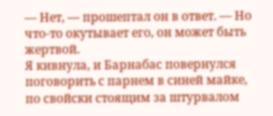— Нет, — прошептал он в ответ. — Но что-то окутывает его, он может быть жертвой.
Я кивнула, и Барнабас повернулся поговорить с парнем в синей майке, по свойски стоящим за штурвалом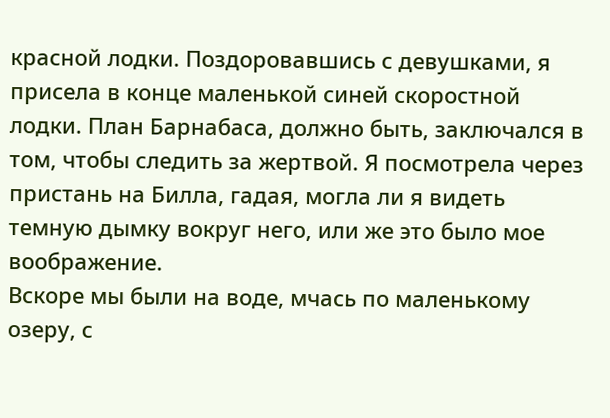красной лодки. Поздоровавшись с девушками, я присела в конце маленькой синей скоростной лодки. План Барнабаса, должно быть, заключался в том, чтобы следить за жертвой. Я посмотрела через пристань на Билла, гадая, могла ли я видеть темную дымку вокруг него, или же это было мое воображение.
Вскоре мы были на воде, мчась по маленькому озеру, с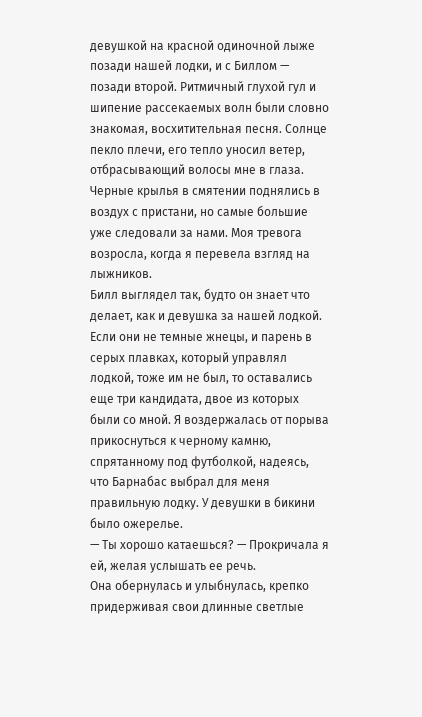девушкой на красной одиночной лыже позади нашей лодки, и с Биллом — позади второй. Ритмичный глухой гул и шипение рассекаемых волн были словно знакомая, восхитительная песня. Солнце пекло плечи, его тепло уносил ветер, отбрасывающий волосы мне в глаза. Черные крылья в смятении поднялись в воздух с пристани, но самые большие уже следовали за нами. Моя тревога возросла, когда я перевела взгляд на лыжников.
Билл выглядел так, будто он знает что делает, как и девушка за нашей лодкой. Если они не темные жнецы, и парень в серых плавках, который управлял лодкой, тоже им не был, то оставались еще три кандидата, двое из которых были со мной. Я воздержалась от порыва прикоснуться к черному камню, спрятанному под футболкой, надеясь, что Барнабас выбрал для меня правильную лодку. У девушки в бикини было ожерелье.
— Ты хорошо катаешься? — Прокричала я ей, желая услышать ее речь.
Она обернулась и улыбнулась, крепко придерживая свои длинные светлые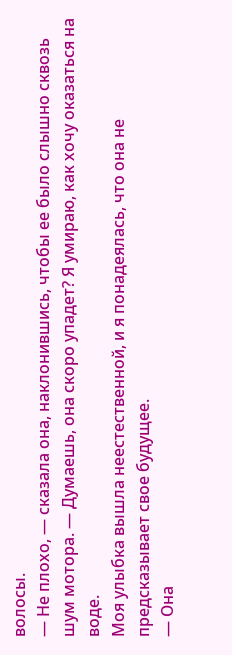волосы.
— Не плохо, — сказала она, наклонившись, чтобы ее было слышно сквозь шум мотора. — Думаешь, она скоро упадет? Я умираю, как хочу оказаться на воде.
Моя улыбка вышла неестественной, и я понадеялась, что она не предсказывает свое будущее.
— Она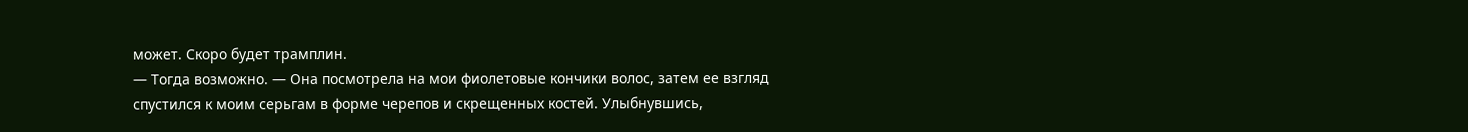может. Скоро будет трамплин.
— Тогда возможно. — Она посмотрела на мои фиолетовые кончики волос, затем ее взгляд спустился к моим серьгам в форме черепов и скрещенных костей. Улыбнувшись,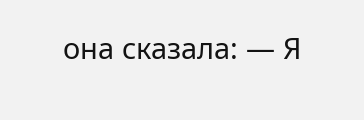она сказала: — Я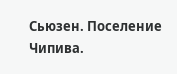Сьюзен. Поселение Чипива.